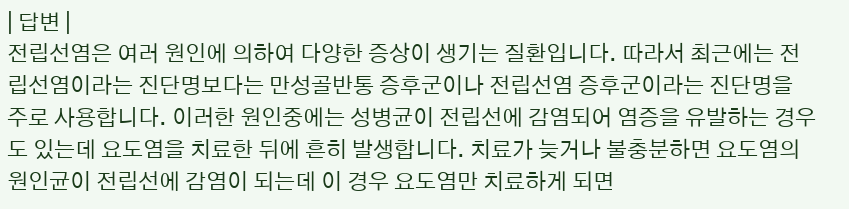| 답변 |
전립선염은 여러 원인에 의하여 다양한 증상이 생기는 질환입니다. 따라서 최근에는 전립선염이라는 진단명보다는 만성골반통 증후군이나 전립선염 증후군이라는 진단명을 주로 사용합니다. 이러한 원인중에는 성병균이 전립선에 감염되어 염증을 유발하는 경우도 있는데 요도염을 치료한 뒤에 흔히 발생합니다. 치료가 늦거나 불충분하면 요도염의 원인균이 전립선에 감염이 되는데 이 경우 요도염만 치료하게 되면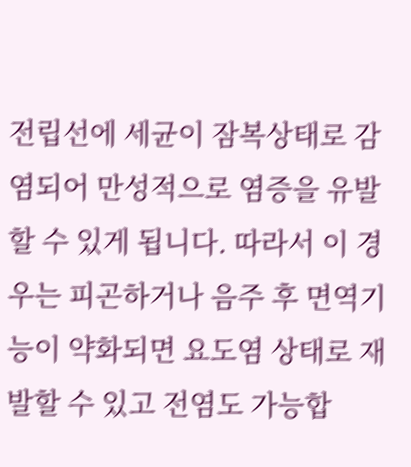전립선에 세균이 잠복상태로 감염되어 만성적으로 염증을 유발할 수 있게 됩니다. 따라서 이 경우는 피곤하거나 음주 후 면역기능이 약화되면 요도염 상태로 재발할 수 있고 전염도 가능합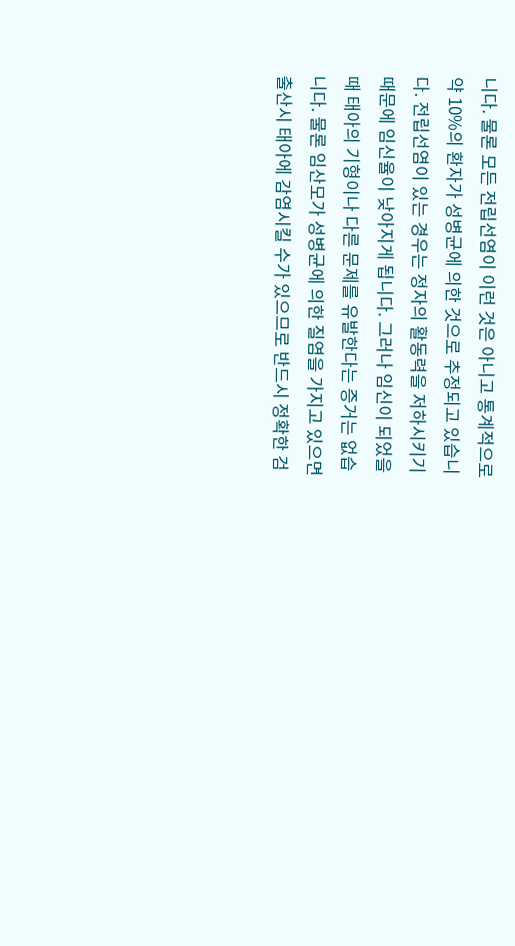니다. 물론 모든 전립선염이 이런 것은 아니고 통계적으로 약 10%의 환자가 성병균에 의한 것으로 추정되고 있습니다. 전립선염이 있는 경우는 정자의 활동력을 저하시키기 때문에 임신율이 낮아지게 됩니다. 그러나 임신이 되었을 때 태아의 기형이나 다른 문제를 유발한다는 증거는 없습니다. 물론 임산모가 성병균에 의한 질염을 가지고 있으면 출산시 태아에 감염시킬 수가 있으므로 반드시 정확한 검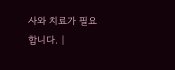사와 치료가 필요합니다. |